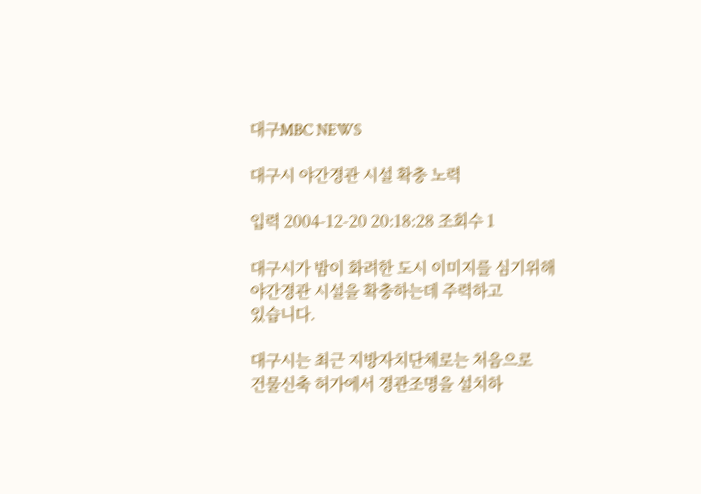대구MBC NEWS

대구시 야간경관 시설 확충 노력

입력 2004-12-20 20:18:28 조회수 1

대구시가 밤이 화려한 도시 이미지를 심기위해
야간경관 시설을 확충하는데 주력하고
있습니다.

대구시는 최근 지방자치단체로는 처음으로
건물신축 허가에서 경관조명을 설치하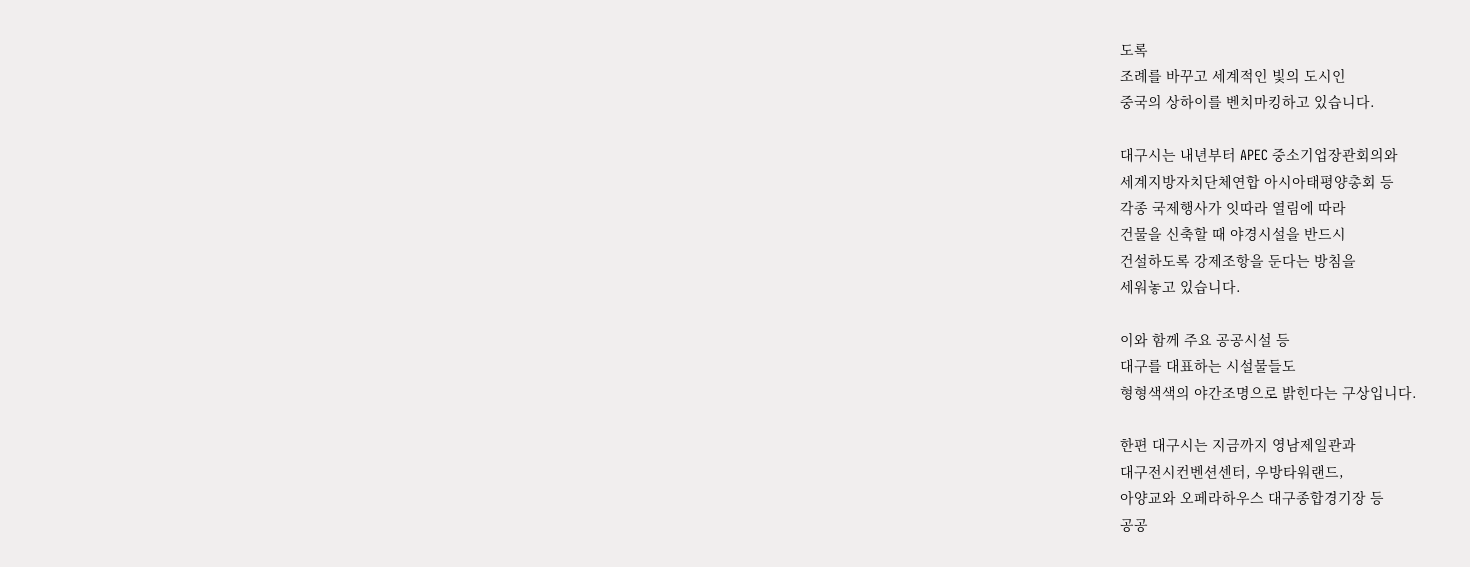도록
조례를 바꾸고 세계적인 빛의 도시인
중국의 상하이를 벤치마킹하고 있습니다.

대구시는 내년부터 APEC 중소기업장관회의와
세계지방자치단체연합 아시아태평양총회 등
각종 국제행사가 잇따라 열림에 따라
건물을 신축할 때 야경시설을 반드시
건설하도록 강제조항을 둔다는 방침을
세워놓고 있습니다.

이와 함께 주요 공공시설 등
대구를 대표하는 시설물들도
형형색색의 야간조명으로 밝힌다는 구상입니다.

한편 대구시는 지금까지 영남제일관과
대구전시컨벤션센터, 우방타워랜드,
아양교와 오페라하우스 대구종합경기장 등
공공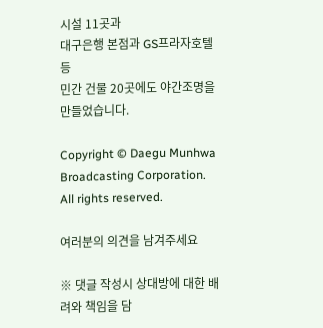시설 11곳과
대구은행 본점과 GS프라자호텔 등
민간 건물 20곳에도 야간조명을 만들었습니다.

Copyright © Daegu Munhwa Broadcasting Corporation. All rights reserved.

여러분의 의견을 남겨주세요

※ 댓글 작성시 상대방에 대한 배려와 책임을 담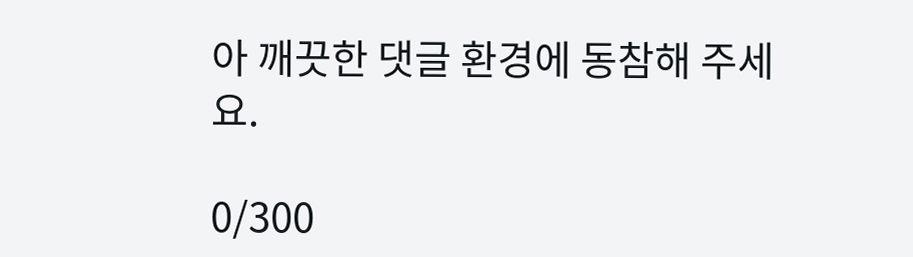아 깨끗한 댓글 환경에 동참해 주세요.

0/300